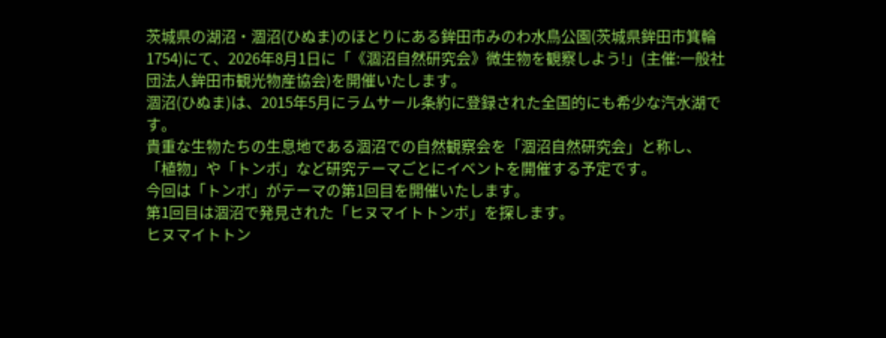茨城県の湖沼・涸沼(ひぬま)のほとりにある鉾田市みのわ水鳥公園(茨城県鉾田市箕輪1754)にて、2026年8月1日に「《涸沼自然研究会》微生物を観察しよう!」(主催:一般社団法人鉾田市観光物産協会)を開催いたします。
涸沼(ひぬま)は、2015年5月にラムサール条約に登録された全国的にも希少な汽水湖です。
貴重な生物たちの生息地である涸沼での自然観察会を「涸沼自然研究会」と称し、「植物」や「トンボ」など研究テーマごとにイベントを開催する予定です。
今回は「トンボ」がテーマの第1回目を開催いたします。
第1回目は涸沼で発見された「ヒヌマイトトンボ」を探します。
ヒヌマイトトン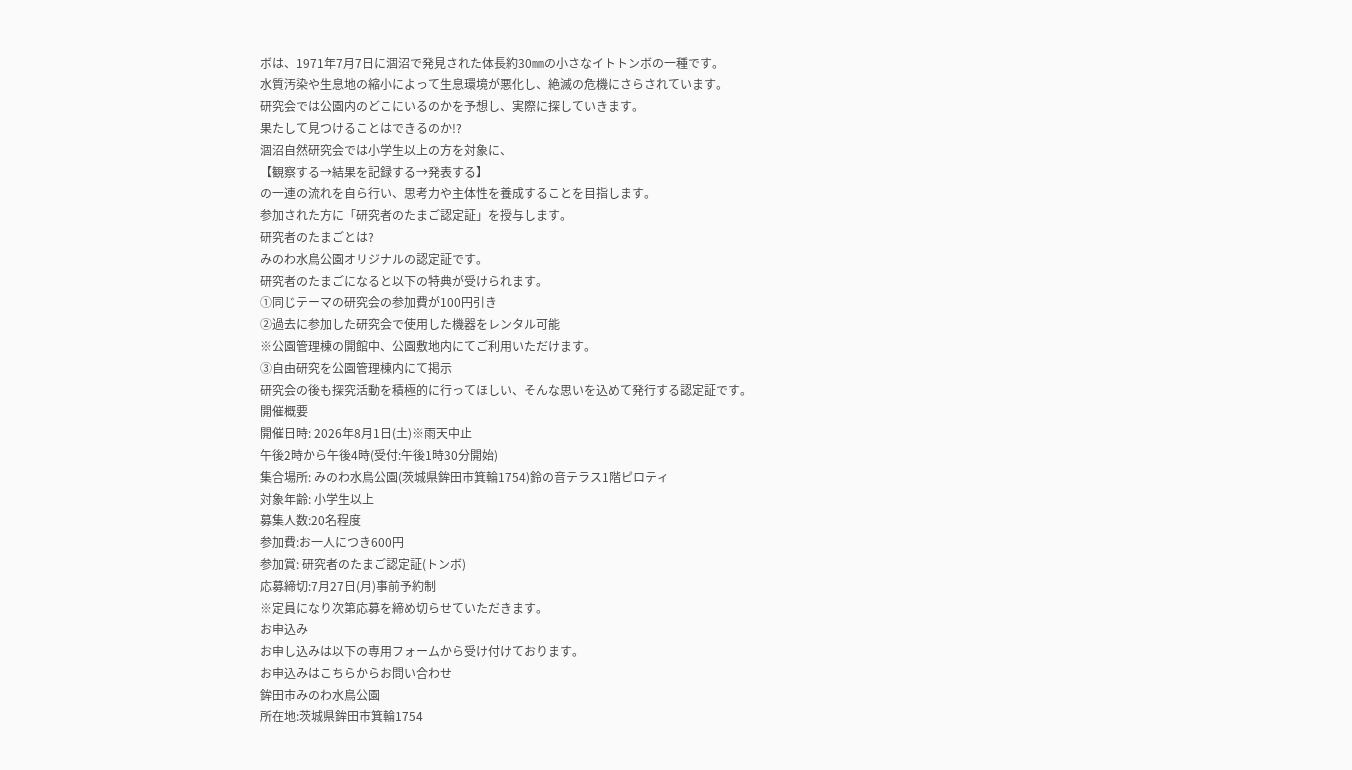ボは、1971年7月7日に涸沼で発見された体長約30㎜の小さなイトトンボの一種です。
水質汚染や生息地の縮小によって生息環境が悪化し、絶滅の危機にさらされています。
研究会では公園内のどこにいるのかを予想し、実際に探していきます。
果たして見つけることはできるのか!?
涸沼自然研究会では小学生以上の方を対象に、
【観察する→結果を記録する→発表する】
の一連の流れを自ら行い、思考力や主体性を養成することを目指します。
参加された方に「研究者のたまご認定証」を授与します。
研究者のたまごとは?
みのわ水鳥公園オリジナルの認定証です。
研究者のたまごになると以下の特典が受けられます。
①同じテーマの研究会の参加費が100円引き
②過去に参加した研究会で使用した機器をレンタル可能
※公園管理棟の開館中、公園敷地内にてご利用いただけます。
③自由研究を公園管理棟内にて掲示
研究会の後も探究活動を積極的に行ってほしい、そんな思いを込めて発行する認定証です。
開催概要
開催日時: 2026年8月1日(土)※雨天中止
午後2時から午後4時(受付:午後1時30分開始)
集合場所: みのわ水鳥公園(茨城県鉾田市箕輪1754)鈴の音テラス1階ピロティ
対象年齢: 小学生以上
募集人数:20名程度
参加費:お一人につき600円
参加賞: 研究者のたまご認定証(トンボ)
応募締切:7月27日(月)事前予約制
※定員になり次第応募を締め切らせていただきます。
お申込み
お申し込みは以下の専用フォームから受け付けております。
お申込みはこちらからお問い合わせ
鉾田市みのわ水鳥公園
所在地:茨城県鉾田市箕輪1754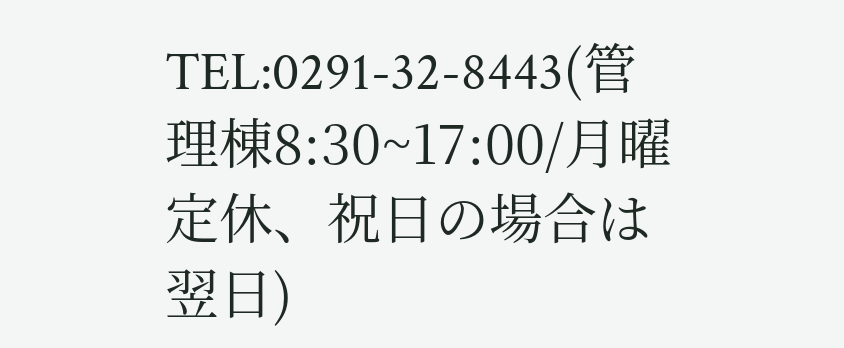TEL:0291-32-8443(管理棟8:30~17:00/月曜定休、祝日の場合は翌日)